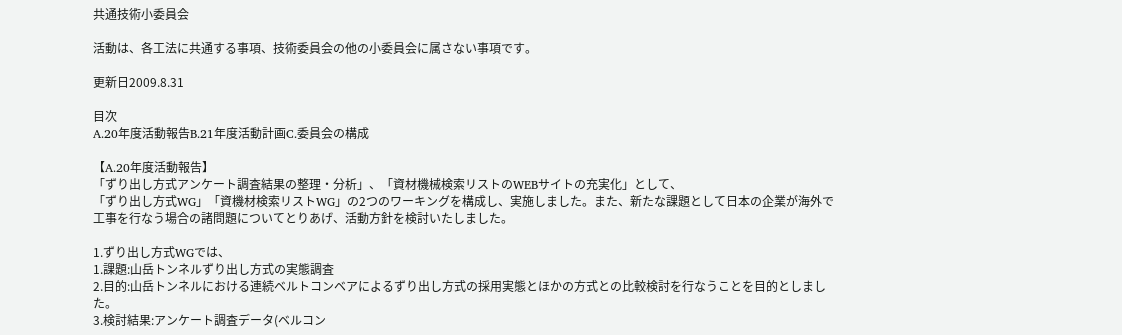共通技術小委員会

活動は、各工法に共通する事項、技術委員会の他の小委員会に属さない事項です。

更新日2009.8.31

目次
A.20年度活動報告B.21年度活動計画C.委員会の構成

【A.20年度活動報告】
「ずり出し方式アンケート調査結果の整理・分析」、「資材機械検索リストのWEBサイトの充実化」として、
「ずり出し方式WG」「資機材検索リストWG」の2つのワーキングを構成し、実施しました。また、新たな課題として日本の企業が海外で工事を行なう場合の諸問題についてとりあげ、活動方針を検討いたしました。

1.ずり出し方式WGでは、
1.課題:山岳トンネルずり出し方式の実態調査
2.目的:山岳トンネルにおける連続ベルトコンベアによるずり出し方式の採用実態とほかの方式との比較検討を行なうことを目的としました。
3.検討結果:アンケート調査データ(ベルコン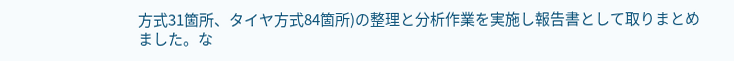方式31箇所、タイヤ方式84箇所)の整理と分析作業を実施し報告書として取りまとめました。な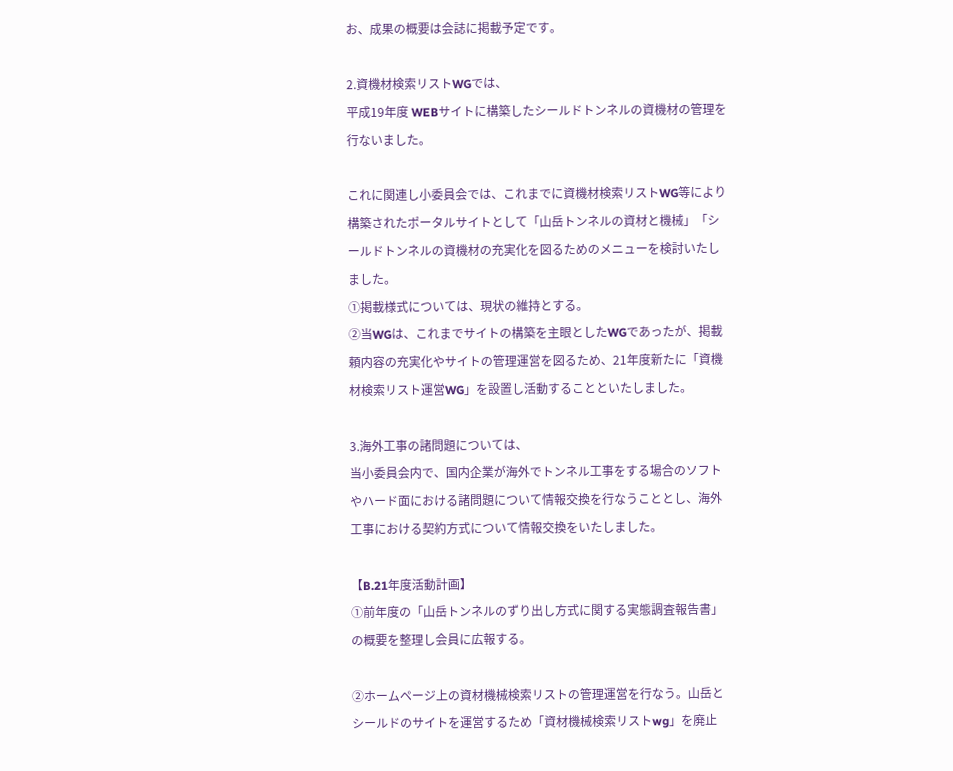お、成果の概要は会誌に掲載予定です。

2.資機材検索リストWGでは、
平成19年度 WEBサイトに構築したシールドトンネルの資機材の管理を行ないました。

これに関連し小委員会では、これまでに資機材検索リストWG等により構築されたポータルサイトとして「山岳トンネルの資材と機械」「シールドトンネルの資機材の充実化を図るためのメニューを検討いたしました。
①掲載様式については、現状の維持とする。
②当WGは、これまでサイトの構築を主眼としたWGであったが、掲載頼内容の充実化やサイトの管理運営を図るため、21年度新たに「資機材検索リスト運営WG」を設置し活動することといたしました。

3.海外工事の諸問題については、
当小委員会内で、国内企業が海外でトンネル工事をする場合のソフトやハード面における諸問題について情報交換を行なうこととし、海外工事における契約方式について情報交換をいたしました。

【B.21年度活動計画】
①前年度の「山岳トンネルのずり出し方式に関する実態調査報告書」の概要を整理し会員に広報する。

②ホームページ上の資材機械検索リストの管理運営を行なう。山岳とシールドのサイトを運営するため「資材機械検索リストwg」を廃止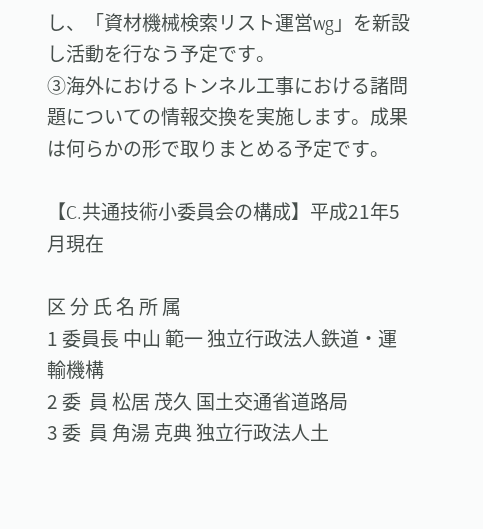し、「資材機械検索リスト運営wg」を新設し活動を行なう予定です。
③海外におけるトンネル工事における諸問題についての情報交換を実施します。成果は何らかの形で取りまとめる予定です。

【C.共通技術小委員会の構成】平成21年5月現在

区 分 氏 名 所 属
1 委員長 中山 範一 独立行政法人鉄道・運輸機構
2 委  員 松居 茂久 国土交通省道路局
3 委  員 角湯 克典 独立行政法人土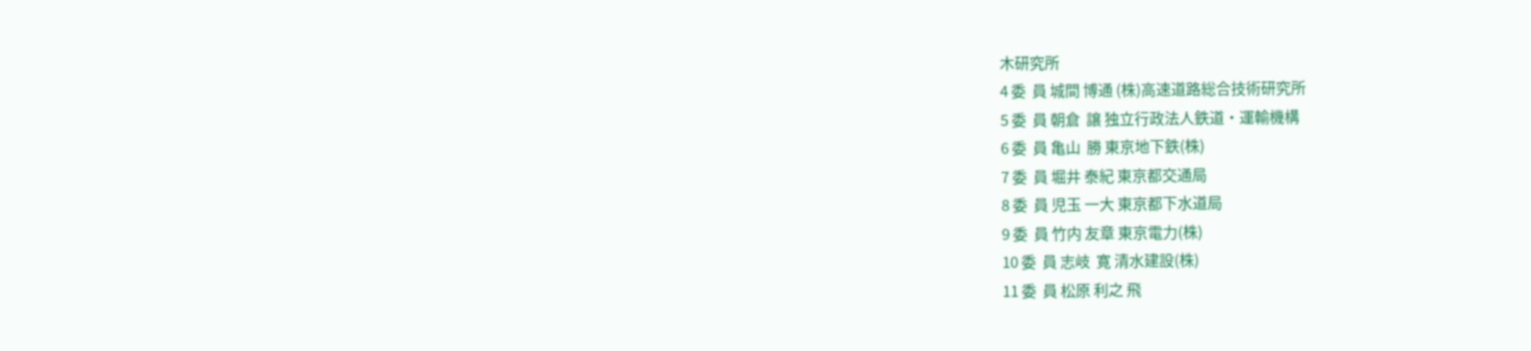木研究所
4 委  員 城間 博通 (株)高速道路総合技術研究所
5 委  員 朝倉  譲 独立行政法人鉄道・運輸機構
6 委  員 亀山  勝 東京地下鉄(株)
7 委  員 堀井 泰紀 東京都交通局
8 委  員 児玉 一大 東京都下水道局
9 委  員 竹内 友章 東京電力(株)
10 委  員 志岐  寛 清水建設(株)
11 委  員 松原 利之 飛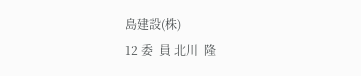島建設(株)
12 委  員 北川  隆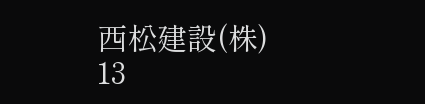西松建設(株)
13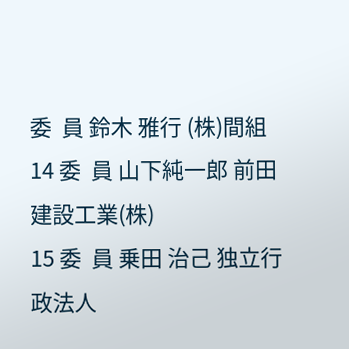委  員 鈴木 雅行 (株)間組
14 委  員 山下純一郎 前田建設工業(株)
15 委  員 乗田 治己 独立行政法人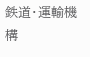鉄道・運輸機構